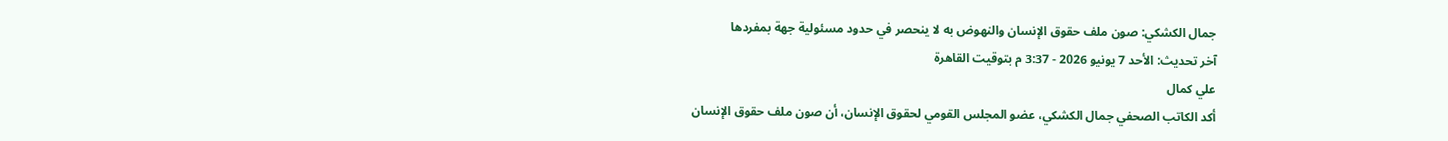جمال الكشكي: صون ملف حقوق الإنسان والنهوض به لا ينحصر في حدود مسئولية جهة بمفردها
آخر تحديث: الأحد 7 يونيو 2026 - 3:37 م بتوقيت القاهرة
علي كمال
أكد الكاتب الصحفي جمال الكشكي، عضو المجلس القومي لحقوق الإنسان، أن صون ملف حقوق الإنسان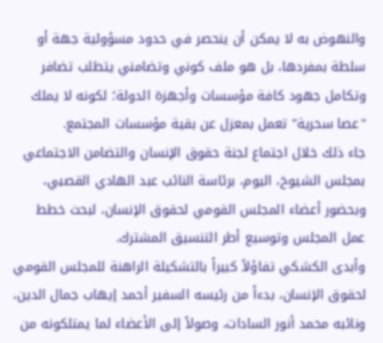والنهوض به لا يمكن أن ينحصر في حدود مسؤولية جهة أو سلطة بمفردها، بل هو ملف كوني وتضامني يتطلب تضافر وتكامل جهود كافة مؤسسات وأجهزة الدولة؛ لكونه لا يملك "عصا سحرية" تعمل بمعزل عن بقية مؤسسات المجتمع.
جاء ذلك خلال اجتماع لجنة حقوق الإنسان والتضامن الاجتماعي بمجلس الشيوخ، اليوم، برئاسة النائب عبد الهادي القصبي، وبحضور أعضاء المجلس القومي لحقوق الإنسان، لبحث خطط عمل المجلس وتوسيع أطر التنسيق المشترك.
وأبدى الكشكي تفاؤلاً كبيراً بالتشكيلة الراهنة للمجلس القومي لحقوق الإنسان، بدءاً من رئيسه السفير أحمد إيهاب جمال الدين، ونائبه محمد أنور السادات، وصولاً إلى الأعضاء لما يمتلكونه من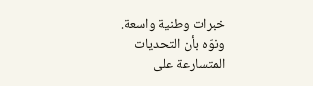خبرات وطنية واسعة. ونوّه بأن التحديات المتسارعة على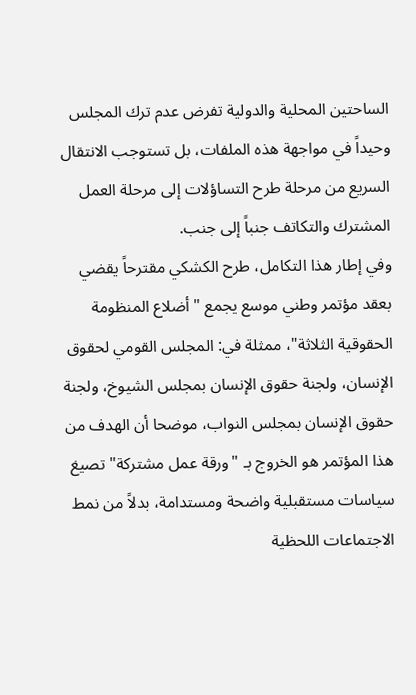الساحتين المحلية والدولية تفرض عدم ترك المجلس وحيداً في مواجهة هذه الملفات، بل تستوجب الانتقال السريع من مرحلة طرح التساؤلات إلى مرحلة العمل المشترك والتكاتف جنباً إلى جنب.
وفي إطار هذا التكامل، طرح الكشكي مقترحاً يقضي بعقد مؤتمر وطني موسع يجمع "أضلاع المنظومة الحقوقية الثلاثة"، ممثلة في: المجلس القومي لحقوق الإنسان، ولجنة حقوق الإنسان بمجلس الشيوخ، ولجنة حقوق الإنسان بمجلس النواب، موضحا أن الهدف من هذا المؤتمر هو الخروج بـ "ورقة عمل مشتركة" تصيغ سياسات مستقبلية واضحة ومستدامة، بدلاً من نمط الاجتماعات اللحظية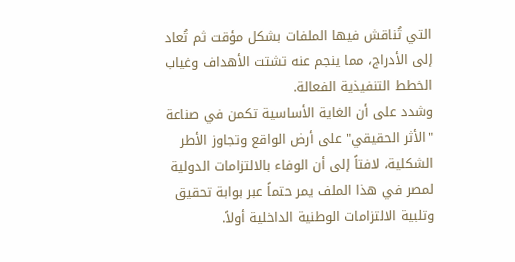التي تُناقش فيها الملفات بشكل مؤقت ثم تُعاد إلى الأدراج، مما ينجم عنه تشتت الأهداف وغياب الخطط التنفيذية الفعالة.
وشدد على أن الغاية الأساسية تكمن في صناعة "الأثر الحقيقي" على أرض الواقع وتجاوز الأطر الشكلية، لافتاً إلى أن الوفاء بالالتزامات الدولية لمصر في هذا الملف يمر حتماً عبر بوابة تحقيق وتلبية الالتزامات الوطنية الداخلية أولاً.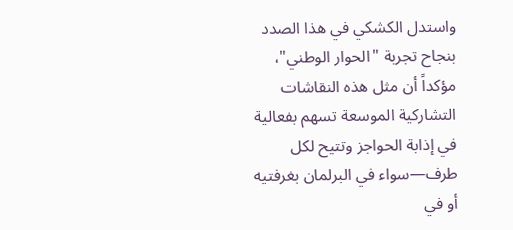واستدل الكشكي في هذا الصدد بنجاح تجربة "الحوار الوطني"، مؤكداً أن مثل هذه النقاشات التشاركية الموسعة تسهم بفعالية في إذابة الحواجز وتتيح لكل طرف—سواء في البرلمان بغرفتيه أو في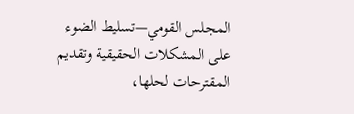المجلس القومي—تسليط الضوء على المشكلات الحقيقية وتقديم المقترحات لحلها،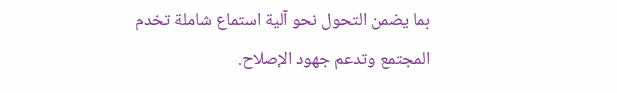بما يضمن التحول نحو آلية استماع شاملة تخدم المجتمع وتدعم جهود الإصلاح.